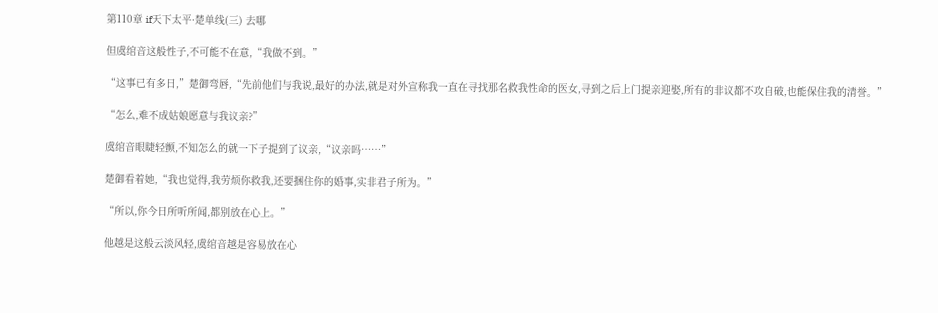第110章 if天下太平·楚单线(三) 去哪

但虞绾音这般性子,不可能不在意,“我做不到。”

“这事已有多日,”楚御弯唇,“先前他们与我说,最好的办法,就是对外宣称我一直在寻找那名救我性命的医女,寻到之后上门提亲迎娶,所有的非议都不攻自破,也能保住我的清誉。”

“怎么,难不成姑娘愿意与我议亲?”

虞绾音眼睫轻颤,不知怎么的就一下子提到了议亲,“议亲吗……”

楚御看着她,“我也觉得,我劳烦你救我,还要捆住你的婚事,实非君子所为。”

“所以,你今日所听所闻,都别放在心上。”

他越是这般云淡风轻,虞绾音越是容易放在心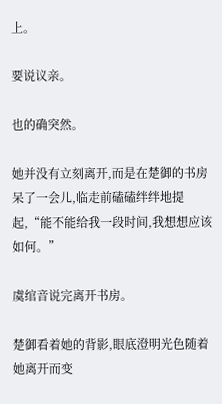上。

要说议亲。

也的确突然。

她并没有立刻离开,而是在楚御的书房呆了一会儿,临走前磕磕绊绊地提起,“能不能给我一段时间,我想想应该如何。”

虞绾音说完离开书房。

楚御看着她的背影,眼底澄明光色随着她离开而变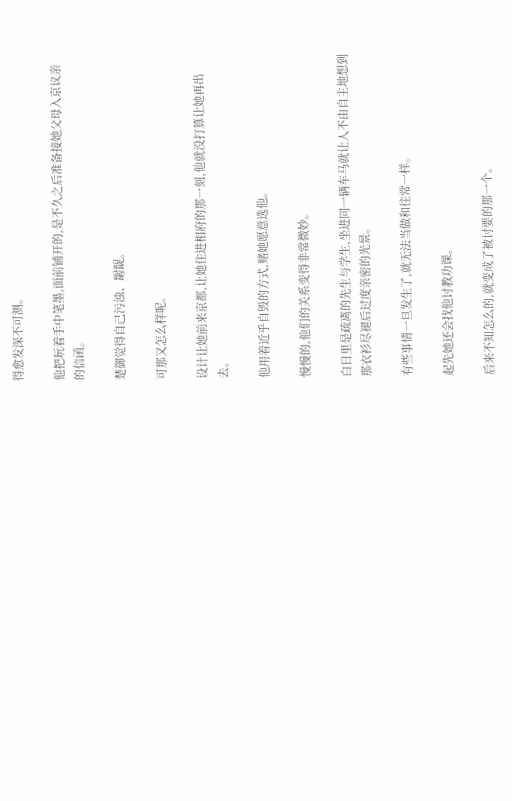得愈发深不可测。

他把玩着手中笔墨,面前铺开的,是不久之后准备接她父母入京议亲的信函。

楚御觉得自己污浊、龌龊。

可那又怎么样呢。

设计让她前来京都,让她住进相府的那一刻,他就没打算让她再出去。

他用着近乎自毁的方式,赌她愿意选他。

慢慢的,他们的关系变得非常微妙。

白日里是疏离的先生与学生,坐进同一辆车马就让人不由自主地想到那衣衫尽褪后过度亲密的光景。

有些事情一旦发生了,就无法当做和往常一样。

起先她还会找他讨教功课。

后来不知怎么的,就变成了被讨要的那一个。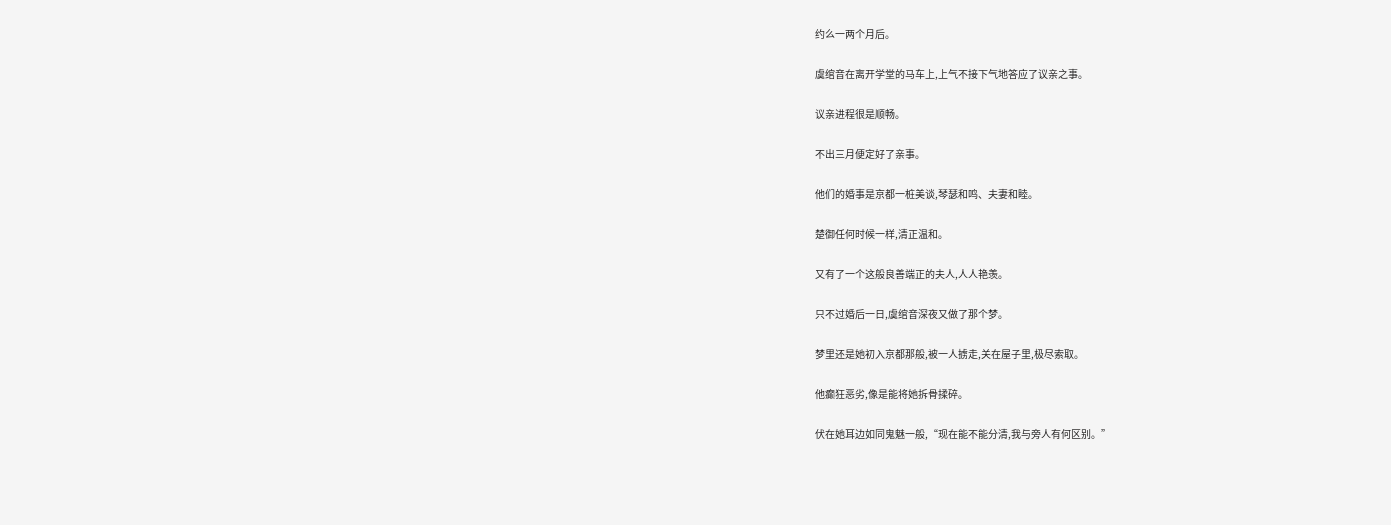约么一两个月后。

虞绾音在离开学堂的马车上,上气不接下气地答应了议亲之事。

议亲进程很是顺畅。

不出三月便定好了亲事。

他们的婚事是京都一桩美谈,琴瑟和鸣、夫妻和睦。

楚御任何时候一样,清正温和。

又有了一个这般良善端正的夫人,人人艳羡。

只不过婚后一日,虞绾音深夜又做了那个梦。

梦里还是她初入京都那般,被一人掳走,关在屋子里,极尽索取。

他癫狂恶劣,像是能将她拆骨揉碎。

伏在她耳边如同鬼魅一般,“现在能不能分清,我与旁人有何区别。”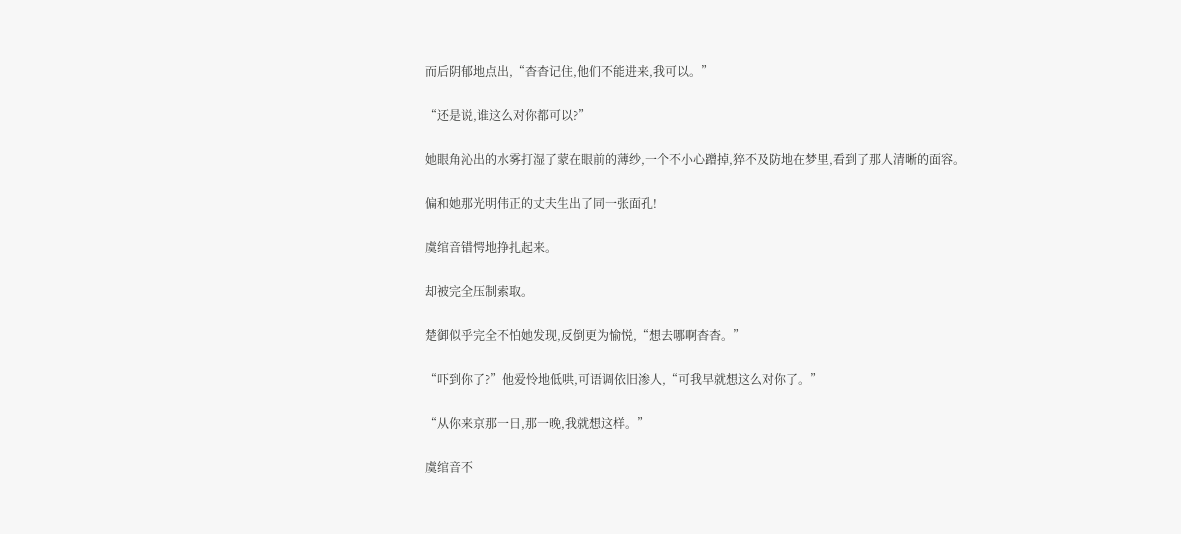而后阴郁地点出,“杳杳记住,他们不能进来,我可以。”

“还是说,谁这么对你都可以?”

她眼角沁出的水雾打湿了蒙在眼前的薄纱,一个不小心蹭掉,猝不及防地在梦里,看到了那人清晰的面容。

偏和她那光明伟正的丈夫生出了同一张面孔!

虞绾音错愕地挣扎起来。

却被完全压制索取。

楚御似乎完全不怕她发现,反倒更为愉悦,“想去哪啊杳杳。”

“吓到你了?”他爱怜地低哄,可语调依旧渗人,“可我早就想这么对你了。”

“从你来京那一日,那一晚,我就想这样。”

虞绾音不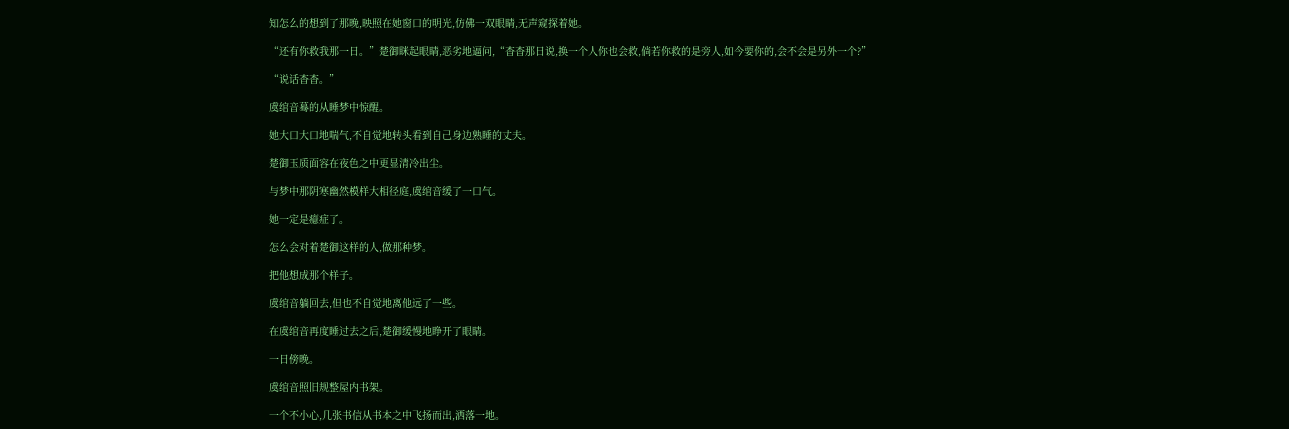知怎么的想到了那晚,映照在她窗口的明光,仿佛一双眼睛,无声窥探着她。

“还有你救我那一日。”楚御眯起眼睛,恶劣地逼问,“杳杳那日说,换一个人你也会救,倘若你救的是旁人,如今要你的,会不会是另外一个?”

“说话杳杳。”

虞绾音蓦的从睡梦中惊醒。

她大口大口地喘气,不自觉地转头看到自己身边熟睡的丈夫。

楚御玉质面容在夜色之中更显清冷出尘。

与梦中那阴寒幽然模样大相径庭,虞绾音缓了一口气。

她一定是癔症了。

怎么会对着楚御这样的人,做那种梦。

把他想成那个样子。

虞绾音躺回去,但也不自觉地离他远了一些。

在虞绾音再度睡过去之后,楚御缓慢地睁开了眼睛。

一日傍晚。

虞绾音照旧规整屋内书架。

一个不小心,几张书信从书本之中飞扬而出,洒落一地。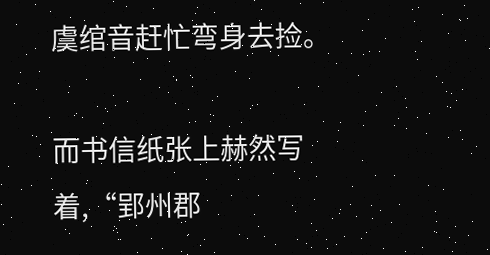虞绾音赶忙弯身去捡。

而书信纸张上赫然写着,“郢州郡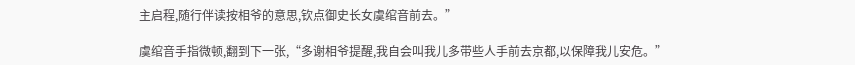主启程,随行伴读按相爷的意思,钦点御史长女虞绾音前去。”

虞绾音手指微顿,翻到下一张,“多谢相爷提醒,我自会叫我儿多带些人手前去京都,以保障我儿安危。”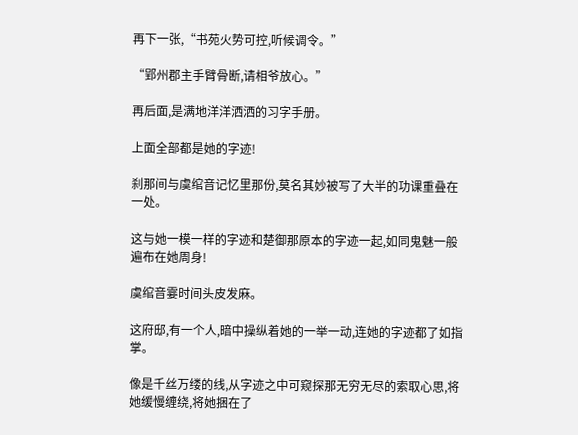再下一张,“书苑火势可控,听候调令。”

“郢州郡主手臂骨断,请相爷放心。”

再后面,是满地洋洋洒洒的习字手册。

上面全部都是她的字迹!

刹那间与虞绾音记忆里那份,莫名其妙被写了大半的功课重叠在一处。

这与她一模一样的字迹和楚御那原本的字迹一起,如同鬼魅一般遍布在她周身!

虞绾音霎时间头皮发麻。

这府邸,有一个人,暗中操纵着她的一举一动,连她的字迹都了如指掌。

像是千丝万缕的线,从字迹之中可窥探那无穷无尽的索取心思,将她缓慢缠绕,将她捆在了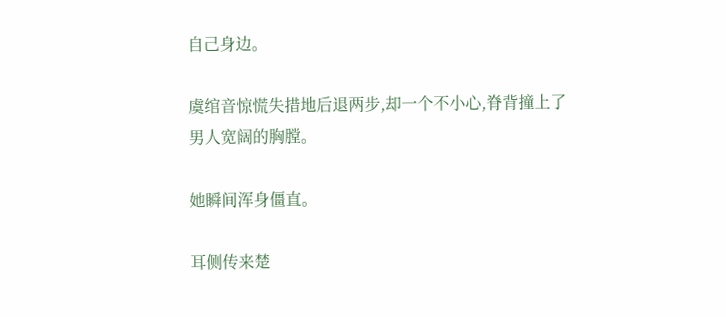自己身边。

虞绾音惊慌失措地后退两步,却一个不小心,脊背撞上了男人宽阔的胸膛。

她瞬间浑身僵直。

耳侧传来楚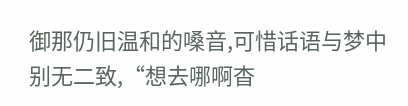御那仍旧温和的嗓音,可惜话语与梦中别无二致,“想去哪啊杳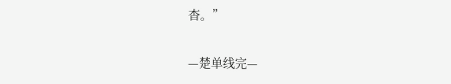杳。”

—楚单线完—